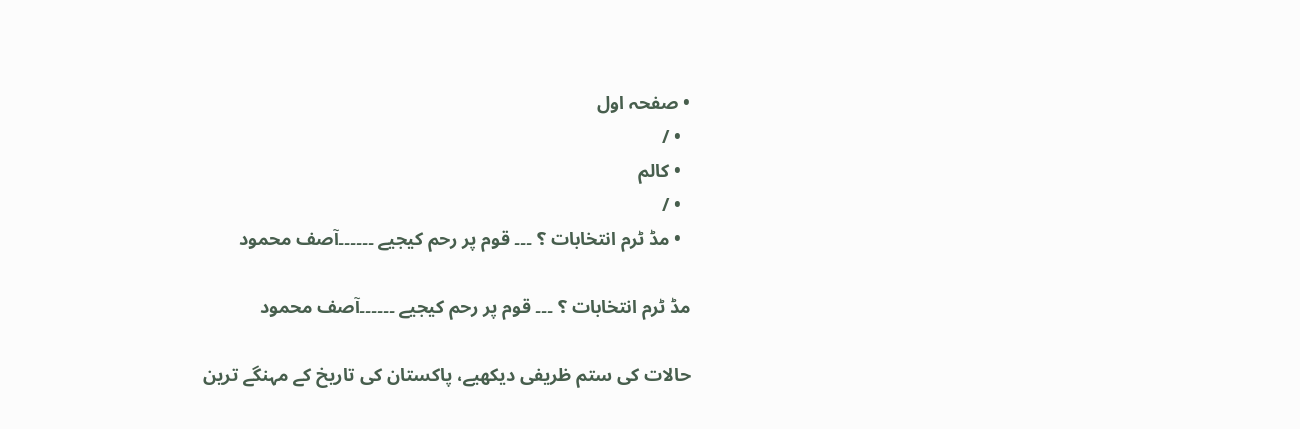• صفحہ اول
  • /
  • کالم
  • /
  • مڈ ٹرم انتخابات ؟ ۔۔۔ قوم پر رحم کیجیے ۔۔۔۔۔۔آصف محمود

مڈ ٹرم انتخابات ؟ ۔۔۔ قوم پر رحم کیجیے ۔۔۔۔۔۔آصف محمود

حالات کی ستم ظریفی دیکھیے، پاکستان کی تاریخ کے مہنگے ترین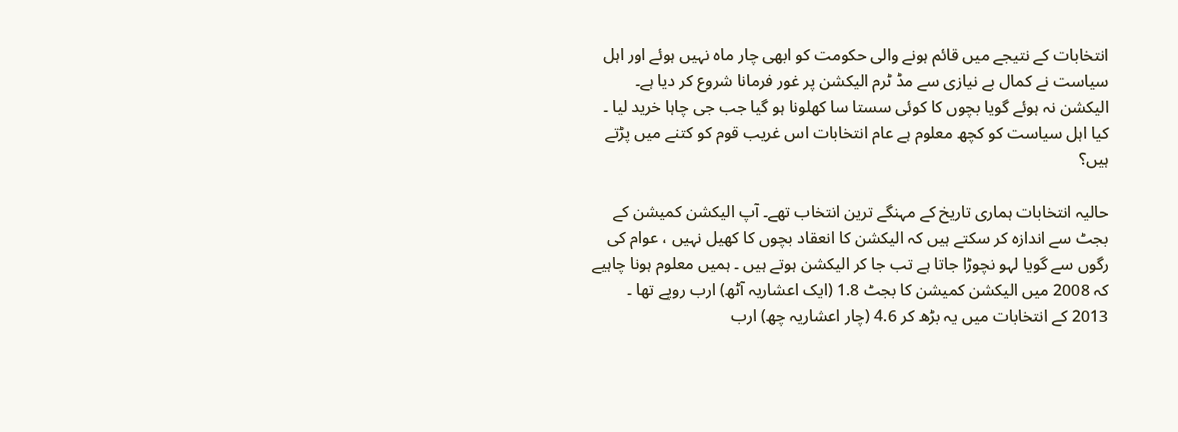انتخابات کے نتیجے میں قائم ہونے والی حکومت کو ابھی چار ماہ نہیں ہوئے اور اہل سیاست نے کمال بے نیازی سے مڈ ٹرم الیکشن پر غور فرمانا شروع کر دیا ہے۔ الیکشن نہ ہوئے گویا بچوں کا کوئی سستا سا کھلونا ہو گیا جب جی چاہا خرید لیا ۔ کیا اہل سیاست کو کچھ معلوم ہے عام انتخابات اس غریب قوم کو کتنے میں پڑتے ہیں؟

حالیہ انتخابات ہماری تاریخ کے مہنگے ترین انتخاب تھے۔ آپ الیکشن کمیشن کے بجٹ سے اندازہ کر سکتے ہیں کہ الیکشن کا انعقاد بچوں کا کھیل نہیں ، عوام کی رگوں سے گویا لہو نچوڑا جاتا ہے تب جا کر الیکشن ہوتے ہیں ۔ ہمیں معلوم ہونا چاہیے کہ 2008 میں الیکشن کمیشن کا بجٹ 1.8 (ایک اعشاریہ آٹھ) ارب روپے تھا ۔ 2013 کے انتخابات میں یہ بڑھ کر 4.6 (چار اعشاریہ چھ) ارب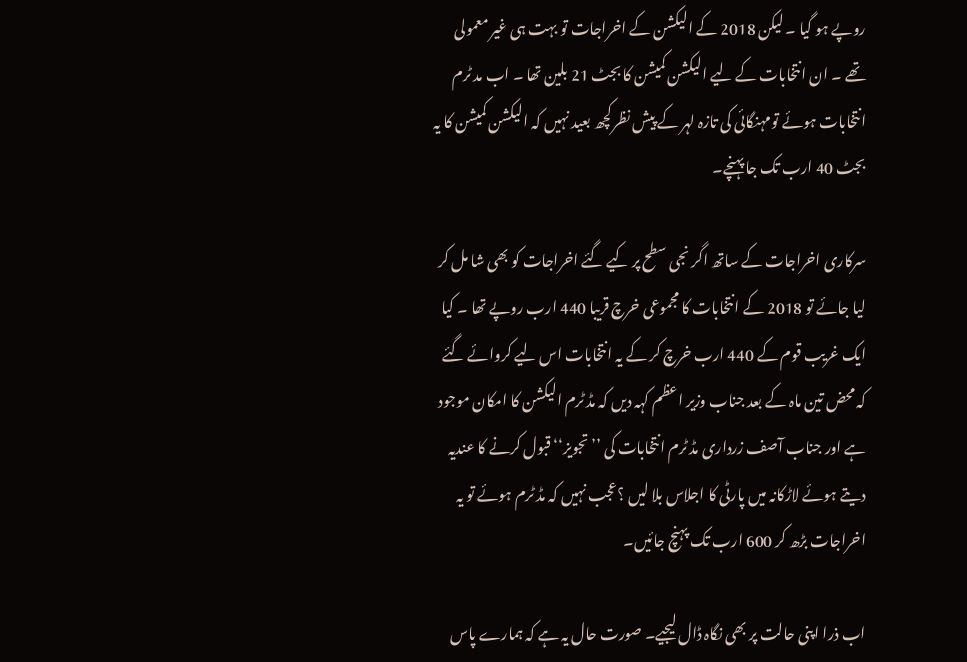روپے ہو گیا ۔ لیکن 2018 کے الیکشن کے اخراجات تو بہت ہی غیر معمولی تھے ۔ ان انتخابات کے لیے الیکشن کمیشن کا بجٹ 21 بلین تھا ۔ اب مد ٹرم انتخابات ہوئے تومہنگائی کی تازہ لہر کے پیش نظرکچھ بعید نہیں کہ الیکشن کمیشن کا یہ بجٹ 40 ارب تک جا پہنچے۔

سرکاری اخراجات کے ساتھ اگر نجی سطح پر کیے گئے اخراجات کو بھی شا مل کر لیا جائے تو 2018 کے انتخابات کا مجموعی خرچ قریبا 440 ارب روپے تھا ۔ کیا ایک غریب قوم کے 440 ارب خرچ کر کے یہ انتخابات اس لیے کروائے گئے کہ محض تین ماہ کے بعد جناب وزیر اعظم کہہ دیں کہ مڈ ٹرم الیکشن کا امکان موجود ہے اور جناب آصف زرداری مڈ ٹرم انتخابات کی ’’ تجویز‘‘ قبول کرنے کا عندیہ دیتے ہوئے لاڑکانہ میں پارٹی کا اجلاس بلا لیں ؟عجب نہیں کہ مڈ ٹرم ہوئے تو یہ اخراجات بڑھ کر 600 ارب تک پہنچ جائیں۔

اب ذرا اپنی حالت پر بھی نگاہ ڈال لیجیے۔ صورت حال یہ ہے کہ ہمارے پاس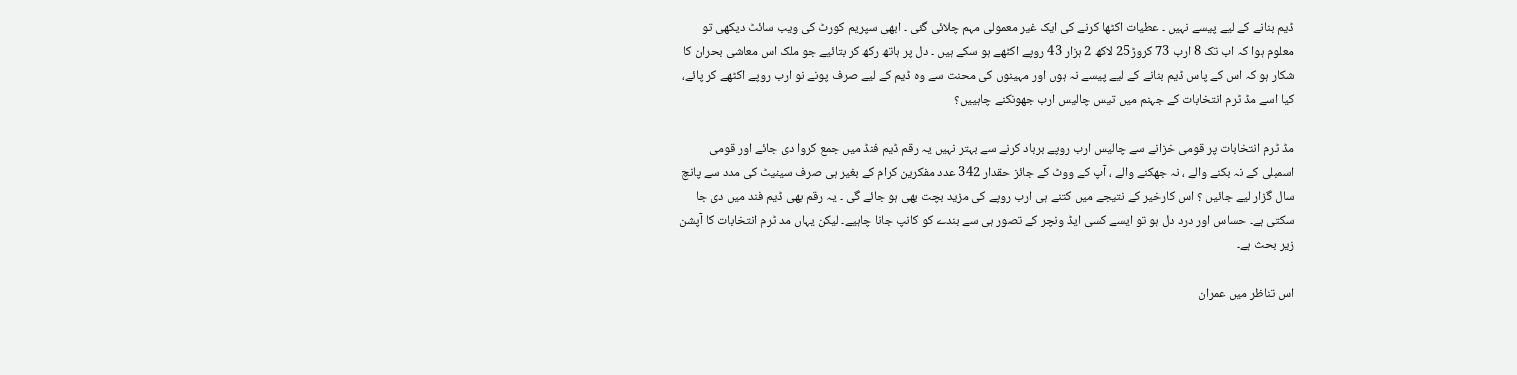ڈیم بنانے کے لیے پیسے نہیں ۔ عطیات اکٹھا کرنے کی ایک غیر معمولی مہم چلائی گئی ۔ ابھی سپریم کورٹ کی ویب سائٹ دیکھی تو معلوم ہوا کہ اب تک 8 ارب 73 کروڑ25 لاکھ 2 ہزار 43 روپے اکٹھے ہو سکے ہیں ۔ دل پر ہاتھ رکھ کر بتائیے جو ملک اس معاشی بحران کا شکار ہو کہ اس کے پاس ڈیم بنانے کے لیے پیسے نہ ہوں اور مہینوں کی محنت سے وہ ڈیم کے لیے صرف پونے نو ارب روپے اکٹھے کر پائے، کیا اسے مڈ ٹرم انتخابات کے جہنم میں تیس چالیس ارب جھونکنے چاہییں؟

مڈ ٹرم انتخابات پر قومی خزانے سے چالیس ارب روپے برباد کرنے سے بہتر نہیں یہ رقم ڈیم فنڈ میں جمع کروا دی جائے اور قومی اسمبلی کے نہ بکنے والے ، نہ جھکنے والے ، آپ کے ووٹ کے جائز حقدار 342 عدد مفکرین کرام کے بغیر ہی صرف سینیٹ کی مدد سے پانچ سال گزار لیے جائیں ؟ اس کارخیر کے نتیجے میں کتنے ہی ارب روپے کی مزید بچت بھی ہو جائے گی ۔ یہ رقم بھی ڈیم فند میں دی جا سکتی ہے۔ حساس اور درد دل ہو تو ایسے کسی ایڈ ونچر کے تصور ہی سے بندے کو کانپ جانا چاہیے۔ لیکن یہاں مد ٹرم انتخابات کا آپشن زیر بحث ہے۔

اس تناظر میں عمران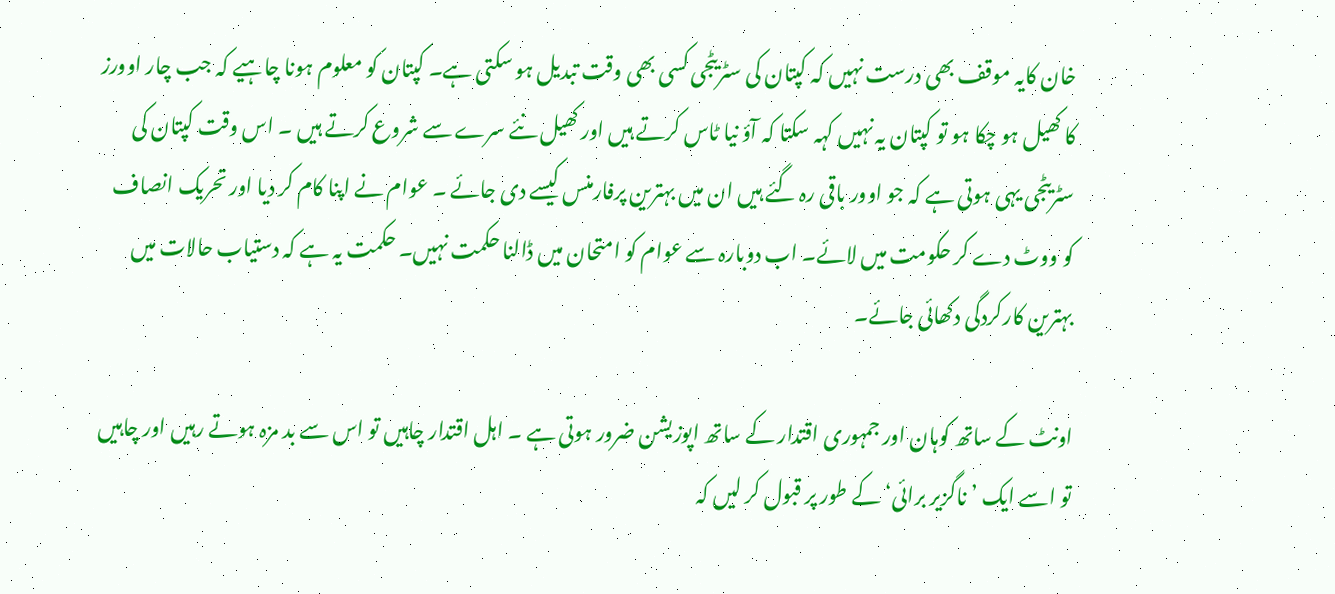خان کایہ موقف بھی درست نہیں کہ کپتان کی سٹریٹجی کسی بھی وقت تبدیل ہو سکتی ہے۔ کپتان کو معلوم ہونا چاہیے کہ جب چار اوورز کا کھیل ہو چکا ہو تو کپتان یہ نہیں کہہ سکتا کہ آؤ نیا ٹاس کرتے ہیں اور کھیل نئے سرے سے شروع کرتے ہیں ۔ اس وقت کپتان کی سٹریٹجی یہی ہوتی ہے کہ جو اوور باقی رہ گئے ہیں ان میں بہترین پرفارمنس کیسے دی جائے ۔ عوام نے اپنا کام کر دیا اور تحریک انصاف کو ووٹ دے کر حکومت میں لائے۔ اب دوبارہ سے عوام کو امتحان میں ڈالنا حکمت نہیں۔ حکمت یہ ہے کہ دستیاب حالات میں بہترین کارکردگی دکھائی جائے۔

اونٹ کے ساتھ کوہان اور جمہوری اقتدار کے ساتھ اپوزیشن ضرور ہوتی ہے ۔ اہل اقتدار چاہیں تو اس سے بد مزہ ہوتے رہیں اور چاہیں تو اسے ایک ’ ناگزیر برائی‘ کے طور پر قبول کر لیں کہ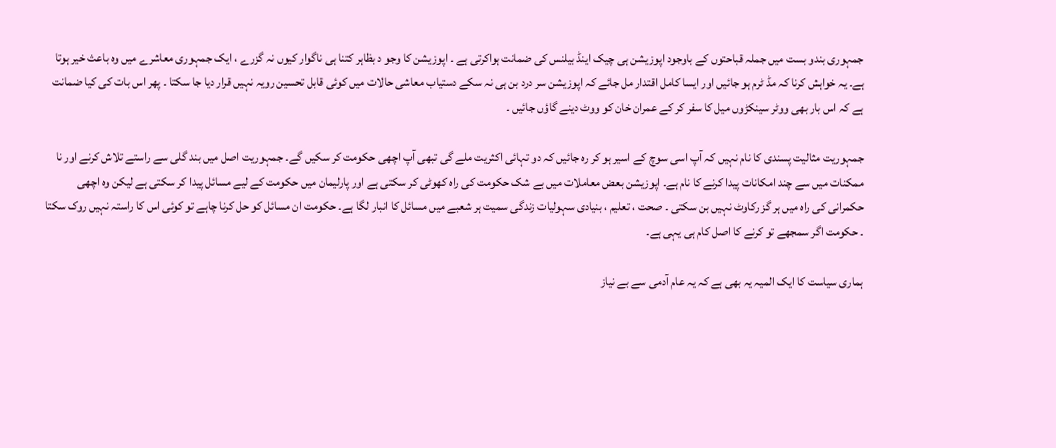جمہوری بندو بست میں جملہ قباحتوں کے باوجود اپوزیشن ہی چیک اینڈ بیلنس کی ضمانت ہواکرتی ہے ۔ اپوزیشن کا وجو د بظاہر کتنا ہی ناگوار کیوں نہ گزرے ، ایک جمہوری معاشرے میں وہ باعث خیر ہوتا ہے۔ یہ خواہش کرنا کہ مڈ ٹرم ہو جائیں اور ایسا کامل اقتدار مل جائے کہ اپوزیشن سر درد بن ہی نہ سکے دستیاب معاشی حالات میں کوئی قابل تحسین رویہ نہیں قرار دیا جا سکتا ۔ پھر اس بات کی کیا ضمانت ہے کہ اس بار بھی ووٹر سینکڑوں میل کا سفر کر کے عمران خان کو ووٹ دینے گاؤں جائیں ۔

جمہوریت مثالیت پسندی کا نام نہیں کہ آپ اسی سوچ کے اسیر ہو کر رہ جائیں کہ دو تہائی اکثریت ملے گی تبھی آپ اچھی حکومت کر سکیں گے۔ جمہوریت اصل میں بند گلی سے راستے تلاش کرنے اور نا ممکنات میں سے چند امکانات پیدا کرنے کا نام ہے۔ اپوزیشن بعض معاملات میں بے شک حکومت کی راہ کھوٹی کر سکتی ہے اور پارلیمان میں حکومت کے لیے مسائل پیدا کر سکتی ہے لیکن وہ اچھی حکمرانی کی راہ میں ہر گز رکاوٹ نہیں بن سکتی ۔ صحت ، تعلیم ، بنیادی سہولیات زندگی سمیت ہر شعبے میں مسائل کا انبار لگا ہے۔ حکومت ان مسائل کو حل کرنا چاہے تو کوئی اس کا راستہ نہیں روک سکتا ۔ حکومت اگر سمجھے تو کرنے کا اصل کام ہی یہی ہے۔

ہماری سیاست کا ایک المیہ یہ بھی ہے کہ یہ عام آدمی سے بے نیاز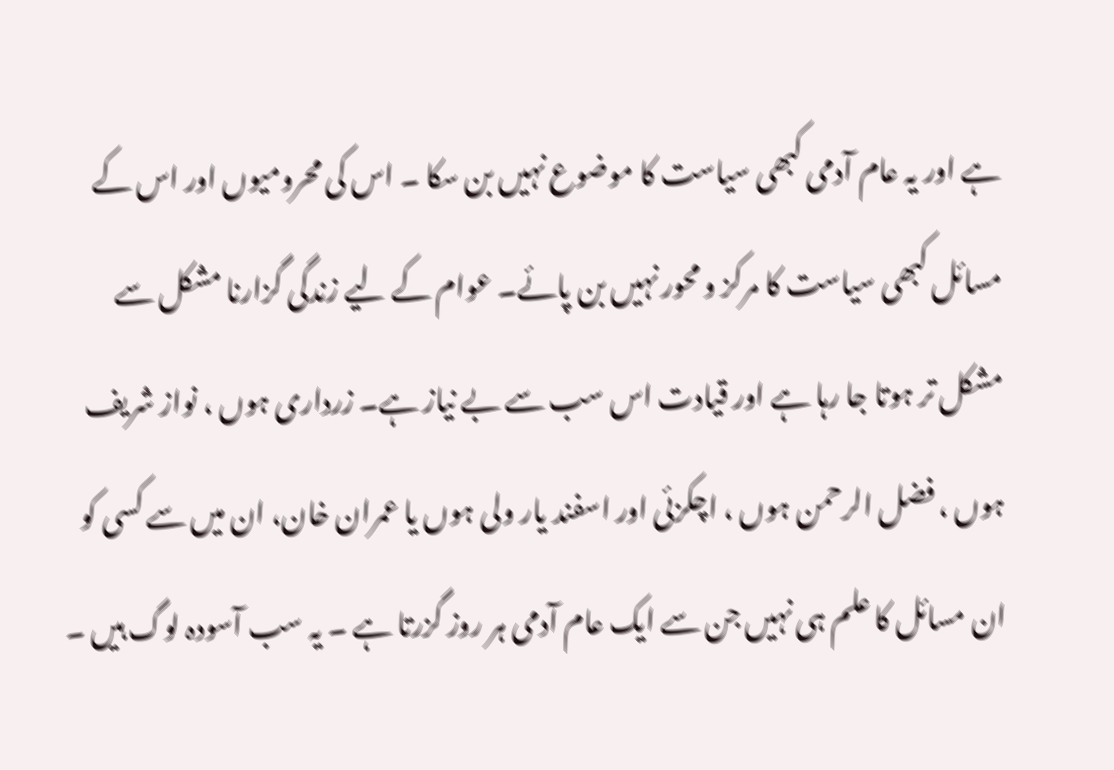ہے اور یہ عام آدمی کبھی سیاست کا موضوع نہیں بن سکا ۔ اس کی محرومیوں اور اس کے مسائل کبھی سیاست کا مرکز و محور نہیں بن پائے۔ عوام کے لیے زندگی گزارنا مشکل سے مشکل تر ہوتا جا رہا ہے اور قیادت اس سب سے بے نیاز ہے۔ زرداری ہوں ، نواز شریف ہوں ، فضل الرحمن ہوں ، اچکزئی اور اسفند یار ولی ہوں یا عمران خان، ان میں سے کسی کو ان مسائل کا علم ہی نہیں جن سے ایک عام آدمی ہر روز گزرتا ہے ۔ یہ سب آسودہ لوگ ہیں ۔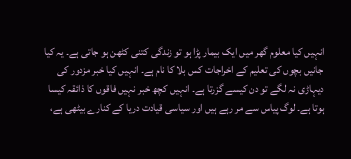انہیں کیا معلوم گھر میں ایک بیمار پڑا ہو تو زندگی کتنی کٹھن ہو جاتی ہے۔ یہ کیا جانیں بچوں کی تعلیم کے اخراجات کس بلا کا نام ہے۔ انہیں کیا خبر مزدور کی دیہاڑی نہ لگے تو دن کیسے گزرتا ہے۔ انہیں کچھ خبر نہیں فاقوں کا ذائقہ کیسا ہوتا ہے۔ لوگ پیاس سے مر رہے ہیں اور سیاسی قیادت دریا کے کنارے بیٹھی ہے،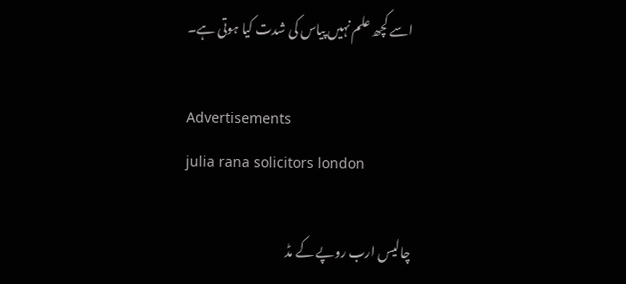اسے کچھ علم نہیں پیاس کی شدت کیا ہوتی ہے۔

Advertisements
julia rana solicitors london

چالیس ارب روپے کے مڈ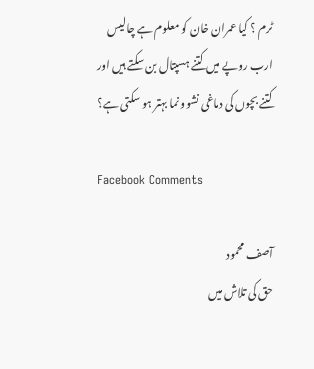ٹرم ؟ کیا عمران خان کو معلوم ہے چالیس ارب روپے میں کتنے ہسپتال بن سکتے ہیں اور کتنے بچوں کی دماغی نشوو نما بہتر ہو سکتی ہے؟

Facebook Comments

آصف محمود
حق کی تلاش میں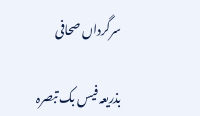سرگرداں صحافی

بذریعہ فیس بک تبصرہ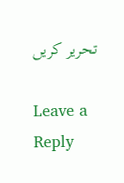تحریر کریں

Leave a Reply